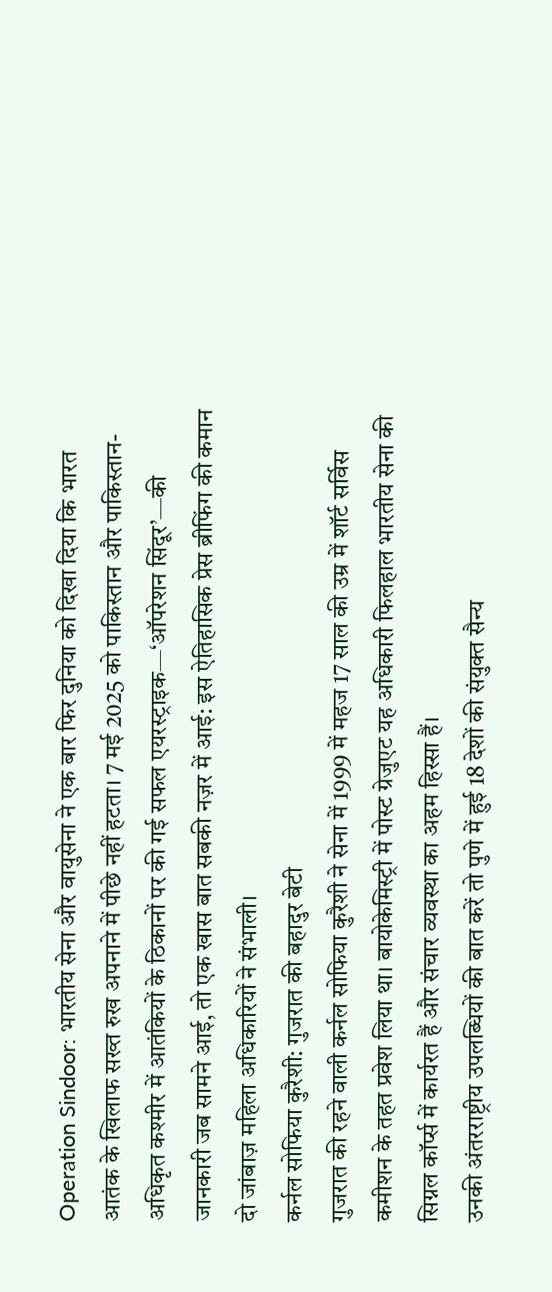Operation Sindoor: भारतीय सेना और वायुसेना ने एक बार फिर दुनिया को दिखा दिया कि भारत आतंक के खिलाफ सख्त रुख अपनाने में पीछे नहीं हटता। 7 मई 2025 को पाकिस्तान और पाकिस्तान-अधिकृत कश्मीर में आतंकियों के ठिकानों पर की गई सफल एयरस्ट्राइक—‘ऑपरेशन सिंदूर’—की जानकारी जब सामने आई, तो एक खास बात सबकी नज़र में आई: इस ऐतिहासिक प्रेस ब्रीफिंग की कमान दो जांबाज़ महिला अधिकारियों ने संभाली।
कर्नल सोफिया कुरैशी: गुजरात की बहादुर बेटी
गुजरात की रहने वाली कर्नल सोफिया कुरैशी ने सेना में 1999 में महज 17 साल की उम्र में शॉर्ट सर्विस कमीशन के तहत प्रवेश लिया था। बायोकेमिस्ट्री में पोस्ट ग्रेजुएट यह अधिकारी फिलहाल भारतीय सेना की सिग्नल कॉर्प्स में कार्यरत हैं और संचार व्यवस्था का अहम हिस्सा हैं।
उनकी अंतरराष्ट्रीय उपलब्धियों की बात करें तो पुणे में हुई 18 देशों की संयुक्त सैन्य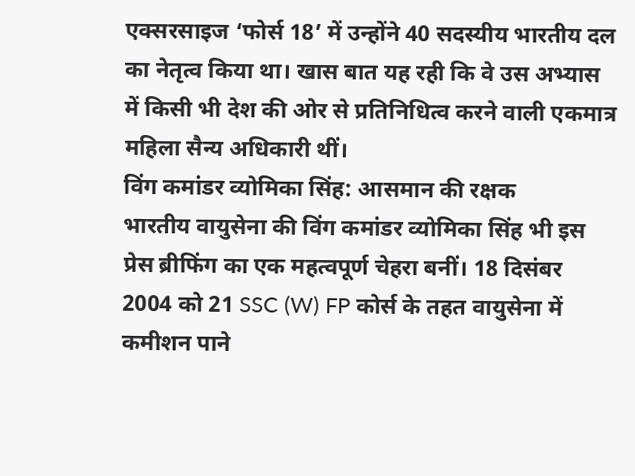एक्सरसाइज ‘फोर्स 18’ में उन्होंने 40 सदस्यीय भारतीय दल का नेतृत्व किया था। खास बात यह रही कि वे उस अभ्यास में किसी भी देश की ओर से प्रतिनिधित्व करने वाली एकमात्र महिला सैन्य अधिकारी थीं।
विंग कमांडर व्योमिका सिंह: आसमान की रक्षक
भारतीय वायुसेना की विंग कमांडर व्योमिका सिंह भी इस प्रेस ब्रीफिंग का एक महत्वपूर्ण चेहरा बनीं। 18 दिसंबर 2004 को 21 SSC (W) FP कोर्स के तहत वायुसेना में कमीशन पाने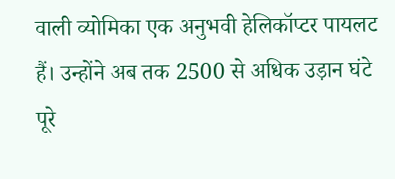वाली व्योमिका एक अनुभवी हेलिकॉप्टर पायलट हैं। उन्होंने अब तक 2500 से अधिक उड़ान घंटे पूरे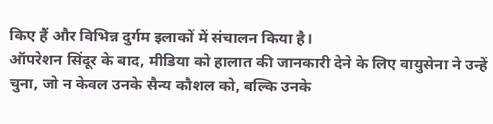किए हैं और विभिन्न दुर्गम इलाकों में संचालन किया है।
ऑपरेशन सिंदूर के बाद, मीडिया को हालात की जानकारी देने के लिए वायुसेना ने उन्हें चुना, जो न केवल उनके सैन्य कौशल को, बल्कि उनके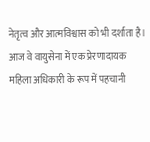नेतृत्व और आत्मविश्वास को भी दर्शाता है। आज वे वायुसेना में एक प्रेरणादायक महिला अधिकारी के रूप में पहचानी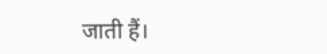जाती हैं।